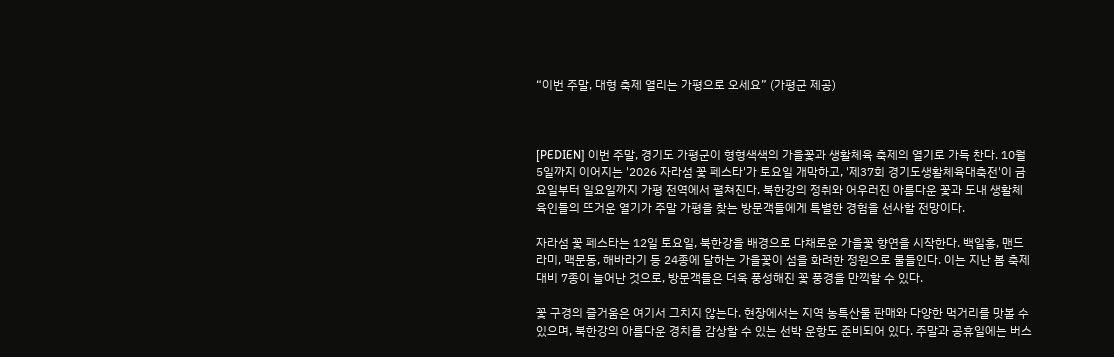“이번 주말, 대형 축제 열리는 가평으로 오세요” (가평군 제공)



[PEDIEN] 이번 주말, 경기도 가평군이 형형색색의 가을꽃과 생활체육 축제의 열기로 가득 찬다. 10월 5일까지 이어지는 '2026 자라섬 꽃 페스타'가 토요일 개막하고, '제37회 경기도생활체육대축전'이 금요일부터 일요일까지 가평 전역에서 펼쳐진다. 북한강의 정취와 어우러진 아름다운 꽃과 도내 생활체육인들의 뜨거운 열기가 주말 가평을 찾는 방문객들에게 특별한 경험을 선사할 전망이다.

자라섬 꽃 페스타는 12일 토요일, 북한강을 배경으로 다채로운 가을꽃 향연을 시작한다. 백일홍, 맨드라미, 맥문동, 해바라기 등 24종에 달하는 가을꽃이 섬을 화려한 정원으로 물들인다. 이는 지난 봄 축제 대비 7종이 늘어난 것으로, 방문객들은 더욱 풍성해진 꽃 풍경을 만끽할 수 있다.

꽃 구경의 즐거움은 여기서 그치지 않는다. 현장에서는 지역 농특산물 판매와 다양한 먹거리를 맛볼 수 있으며, 북한강의 아름다운 경치를 감상할 수 있는 선박 운항도 준비되어 있다. 주말과 공휴일에는 버스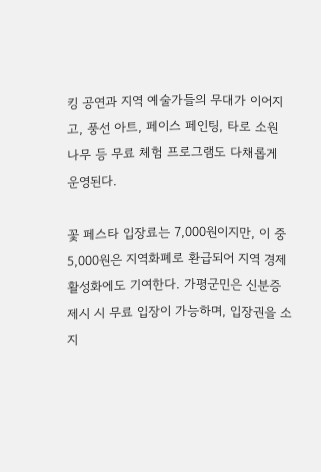킹 공연과 지역 예술가들의 무대가 이어지고, 풍선 아트, 페이스 페인팅, 타로 소원 나무 등 무료 체험 프로그램도 다채롭게 운영된다.

꽃 페스타 입장료는 7,000원이지만, 이 중 5,000원은 지역화폐로 환급되어 지역 경제 활성화에도 기여한다. 가평군민은 신분증 제시 시 무료 입장이 가능하며, 입장권을 소지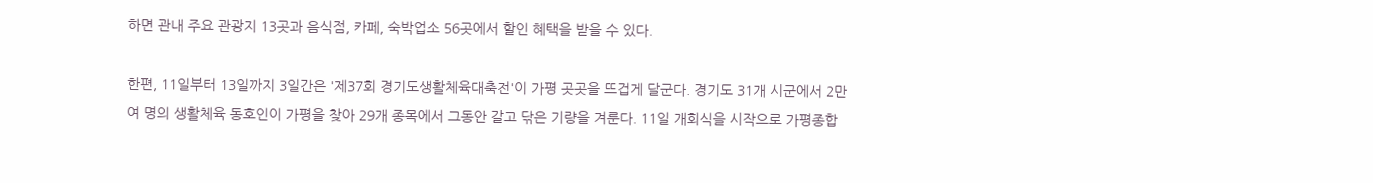하면 관내 주요 관광지 13곳과 음식점, 카페, 숙박업소 56곳에서 할인 혜택을 받을 수 있다.

한편, 11일부터 13일까지 3일간은 '제37회 경기도생활체육대축전'이 가평 곳곳을 뜨겁게 달군다. 경기도 31개 시군에서 2만여 명의 생활체육 동호인이 가평을 찾아 29개 종목에서 그동안 갈고 닦은 기량을 겨룬다. 11일 개회식을 시작으로 가평종합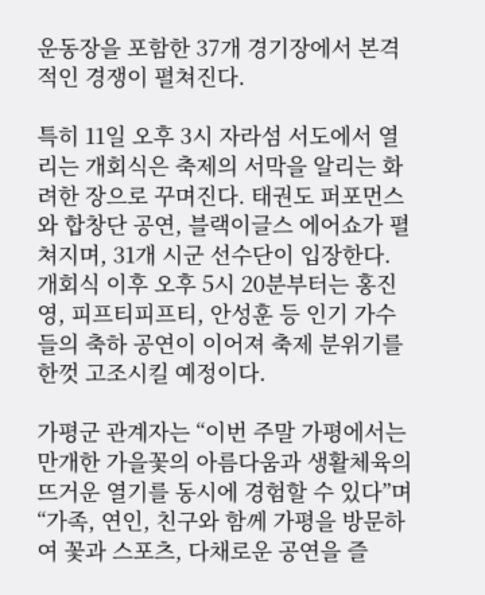운동장을 포함한 37개 경기장에서 본격적인 경쟁이 펼쳐진다.

특히 11일 오후 3시 자라섬 서도에서 열리는 개회식은 축제의 서막을 알리는 화려한 장으로 꾸며진다. 태권도 퍼포먼스와 합창단 공연, 블랙이글스 에어쇼가 펼쳐지며, 31개 시군 선수단이 입장한다. 개회식 이후 오후 5시 20분부터는 홍진영, 피프티피프티, 안성훈 등 인기 가수들의 축하 공연이 이어져 축제 분위기를 한껏 고조시킬 예정이다.

가평군 관계자는 “이번 주말 가평에서는 만개한 가을꽃의 아름다움과 생활체육의 뜨거운 열기를 동시에 경험할 수 있다”며 “가족, 연인, 친구와 함께 가평을 방문하여 꽃과 스포츠, 다채로운 공연을 즐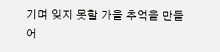기며 잊지 못할 가을 추억을 만들어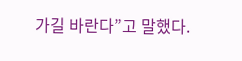가길 바란다”고 말했다.